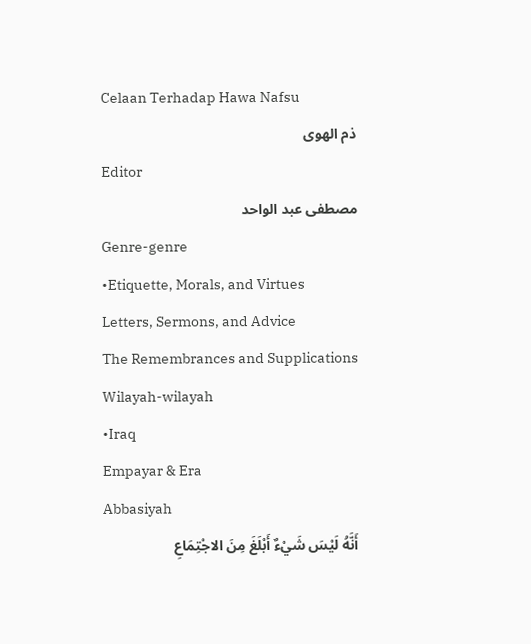Celaan Terhadap Hawa Nafsu
ذم الهوى
Editor
مصطفى عبد الواحد
Genre-genre
•Etiquette, Morals, and Virtues
Letters, Sermons, and Advice
The Remembrances and Supplications
Wilayah-wilayah
•Iraq
Empayar & Era
Abbasiyah
أَنَّهُ لَيْسَ شَيْءٌ أَبْلَغَ مِنَ الاجْتِمَاعِ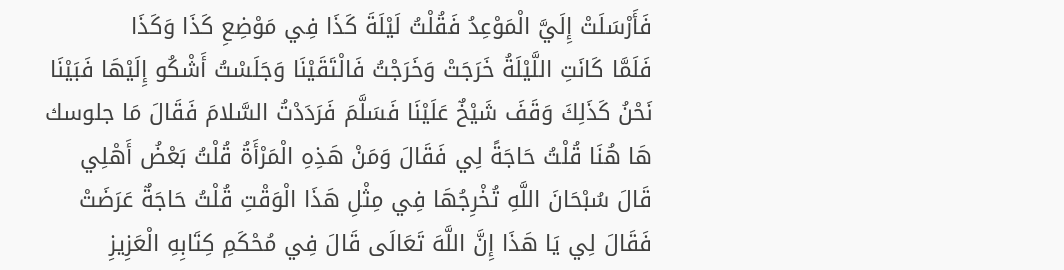فَأَرْسَلَتْ إِلَيَّ الْمَوْعِدُ فَقُلْتُ لَيْلَةَ كَذَا فِي مَوْضِعِ كَذَا وَكَذَا
فَلَمَّا كَانَتِ اللَّيْلَةُ خَرَجَتْ وَخَرَجْتُ فَالْتَقَيْنَا وَجَلَسْتُ أَشْكُو إِلَيْهَا فَبَيْنَا نَحْنُ كَذَلِكَ وَقَفَ شَيْخٌ عَلَيْنَا فَسَلَّمَ فَرَدَدْتُ السَّلامَ فَقَالَ مَا جلوسك هَا هُنَا قُلْتُ حَاجَةً لِي فَقَالَ وَمَنْ هَذِهِ الْمَرْأَةُ قُلْتُ بَعْضُ أَهْلِي قَالَ سُبْحَانَ اللَّهِ تُخْرِجُهَا فِي مِثْلِ هَذَا الْوَقْتِ قُلْتُ حَاجَةٌ عَرَضَتْ فَقَالَ لِي يَا هَذَا إِنَّ اللَّهَ تَعَالَى قَالَ فِي مُحْكَمِ كِتَابِهِ الْعَزِيزِ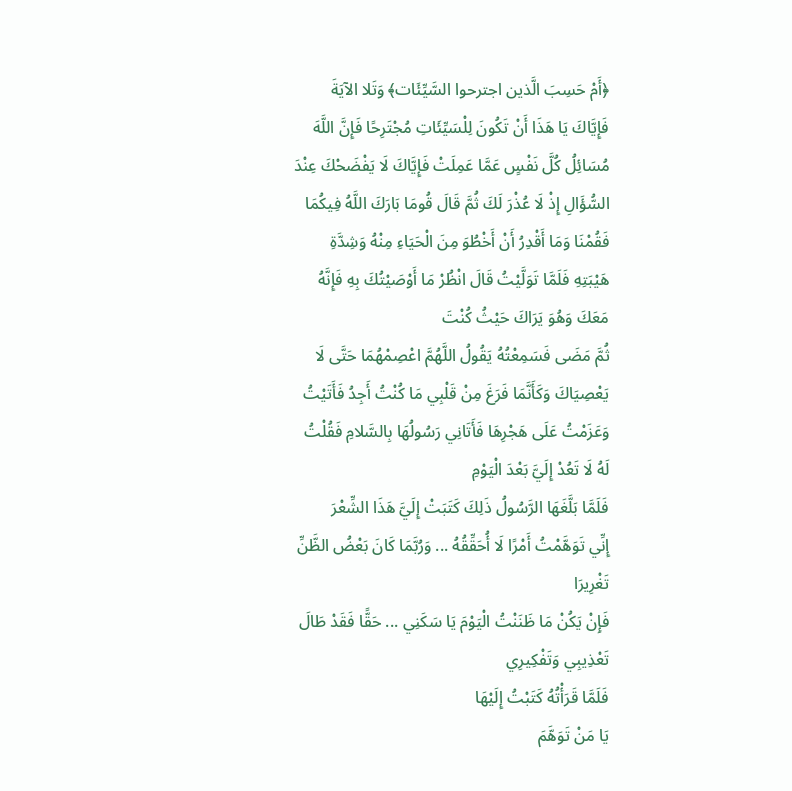﴿أَمْ حَسِبَ الَّذين اجترحوا السَّيِّئَات﴾ وَتَلا الآيَةَ فَإِيَّاكَ يَا هَذَا أَنْ تَكُونَ لِلْسَيِّئَاتِ مُجْتَرِحًا فَإِنَّ اللَّهَ مُسَائِلُ كُلَّ نَفْسٍ عَمَّا عَمِلَتْ فَإِيَّاكَ لَا يَفْضَحْكَ عِنْدَ السُّؤَالِ إِذْ لَا عُذْرَ لَكَ ثُمَّ قَالَ قُومَا بَارَكَ اللَّهُ فِيكُمَا
فَقُمْنَا وَمَا أَقْدِرُ أَنْ أَخْطُوَ مِنَ الْحَيَاءِ مِنْهُ وَشِدَّةِ هَيْبَتِهِ فَلَمَّا تَوَلَّيْتُ قَالَ انْظُرْ مَا أَوْصَيْتُكَ بِهِ فَإِنَّهُ مَعَكَ وَهُوَ يَرَاكَ حَيْثُ كُنْتَ
ثُمَّ مَضَى فَسَمِعْتُهُ يَقُولُ اللَّهُمَّ اعْصِمْهُمَا حَتَّى لَا يَعْصِيَاكَ وَكَأَنَّمَا فَرَغَ مِنْ قَلْبِي مَا كُنْتُ أَجِدُ فَأَتَيْتُ وَعَزَمْتُ عَلَى هَجْرِهَا فَأَتَانِي رَسُولُهَا بِالسَّلامِ فَقُلْتُ لَهُ لَا تَعُدْ إِلَيَّ بَعْدَ الْيَوْمِ
فَلَمَّا بَلَّغَهَا الرَّسُولُ ذَلِكَ كَتَبَتْ إِلَيَّ هَذَا الشِّعْرَ
إِنِّي تَوَهَّمْتُ أَمْرًا لَا أُحَقِّقُهُ ... وَرُبَّمَا كَانَ بَعْضُ الظَّنِّ تَغْرِيرَا
فَإِنْ يَكُنْ مَا ظَنَنْتُ الْيَوْمَ يَا سَكَنِي ... حَقًّا فَقَدْ طَالَ تَعْذِيبِي وَتَفْكِيرِي
فَلَمَّا قَرَأْتُهُ كَتَبْتُ إِلَيْهَا
يَا مَنْ تَوَهَّمَ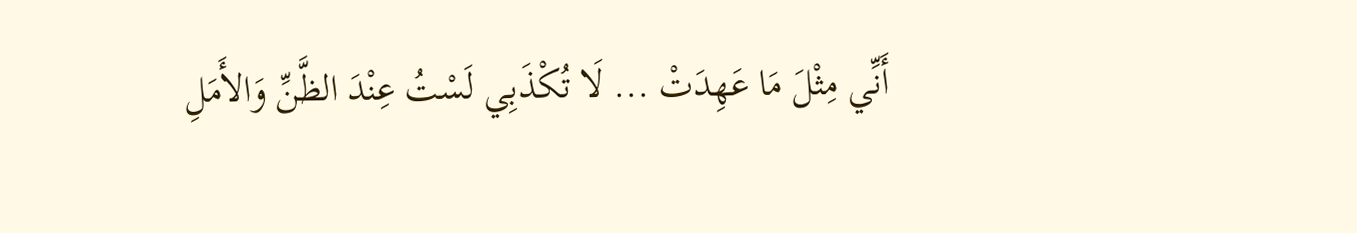أَنِّي مِثْلَ مَا عَهِدَتْ ... لَا تُكْذَبِي لَسْتُ عِنْدَ الظَّنِّ وَالأَمَلِ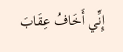إِنِّي أَخَافُ عِقَابَ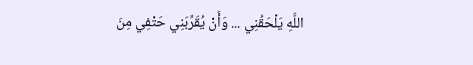اللَّهِ يَلْحَقُنِي ... وَأَنْ يُقَرِّبَنِي حَتْفِي مِنَ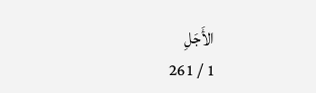الأَجَلِ
1 / 261